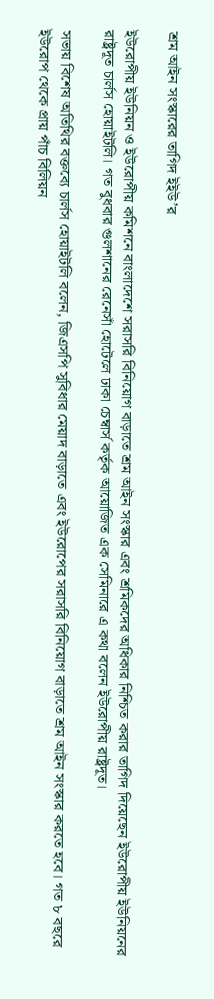শ্রম আইন সংস্কারের তাগিদ ইইউ’র

ইউরোপীয় ইউনিয়ন ও ইউরোপীয় কমিশনে বাংলাদেশে সরাসরি বিনিয়োগ বাড়াতে শ্রম আইন সংস্কার এবং শ্রমিকদের অধিকার নিশ্চিত করার তাগিদ দিয়েছেন ইউরোপীয় ইউনিয়নের রাষ্ট্রদূত চার্লস হোয়াইটলি। গত বুধবার গুলশানের রেনেসাঁ হোটেলে ঢাকা চেম্বার্স কর্তৃক আয়োজিত এক সেমিনারে এ কথা বলেন ইউরোপীয় রাষ্ট্রদূত।

সভায় বিশেষ অতিথির বক্তব্যে চার্লস হোয়াইটলি বলেন, জিএসপি সুবিধার মেয়াদ বাড়াতে এবং ইউরোপের সরাসরি বিনিয়োগ বাড়াতে শ্রম আইন সংস্কার করতে হবে। গত ৮ বছরে ইউরোপ থেকে প্রায় পাঁচ বিলিয়ন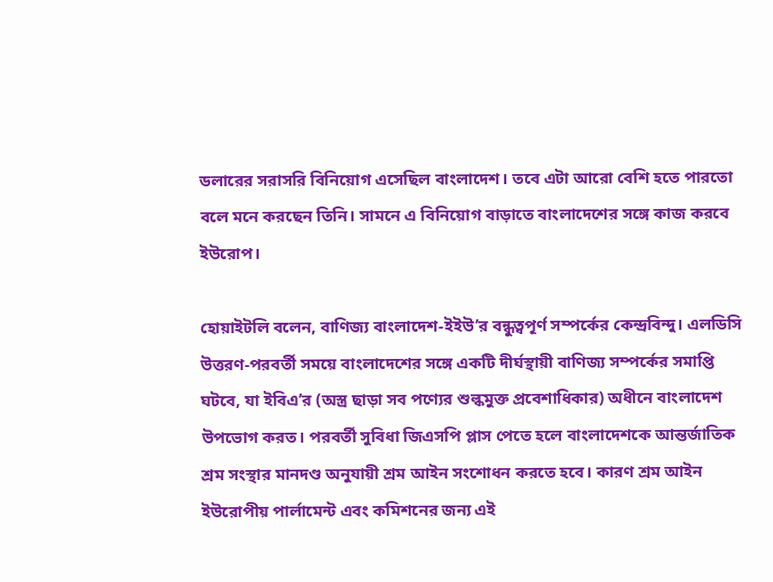ডলারের সরাসরি বিনিয়োগ এসেছিল বাংলাদেশ। তবে এটা আরো বেশি হতে পারতো বলে মনে করছেন তিনি। সামনে এ বিনিয়োগ বাড়াতে বাংলাদেশের সঙ্গে কাজ করবে ইউরোপ।

হোয়াইটলি বলেন, বাণিজ্য বাংলাদেশ-ইইউ’র বন্ধুত্বপূর্ণ সম্পর্কের কেন্দ্রবিন্দু। এলডিসি উত্তরণ-পরবর্তী সময়ে বাংলাদেশের সঙ্গে একটি দীর্ঘস্থায়ী বাণিজ্য সম্পর্কের সমাপ্তি ঘটবে, যা ইবিএ’র (অস্ত্র ছাড়া সব পণ্যের শুল্কমুক্ত প্রবেশাধিকার) অধীনে বাংলাদেশ উপভোগ করত। পরবর্তী সুবিধা জিএসপি প্লাস পেতে হলে বাংলাদেশকে আন্তর্জাতিক শ্রম সংস্থার মানদণ্ড অনুযায়ী শ্রম আইন সংশোধন করতে হবে। কারণ শ্রম আইন ইউরোপীয় পার্লামেন্ট এবং কমিশনের জন্য এই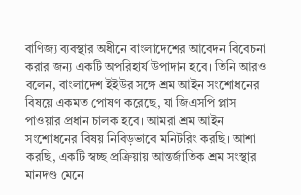বাণিজ্য ব্যবস্থার অধীনে বাংলাদেশের আবেদন বিবেচনা করার জন্য একটি অপরিহার্য উপাদান হবে। তিনি আরও বলেন, বাংলাদেশ ইইউর সঙ্গে শ্রম আইন সংশোধনের বিষয়ে একমত পোষণ করেছে, যা জিএসপি প্লাস পাওয়ার প্রধান চালক হবে। আমরা শ্রম আইন সংশোধনের বিষয় নিবিড়ভাবে মনিটরিং করছি। আশা করছি, একটি স্বচ্ছ প্রক্রিয়ায় আন্তর্জাতিক শ্রম সংস্থার মানদণ্ড মেনে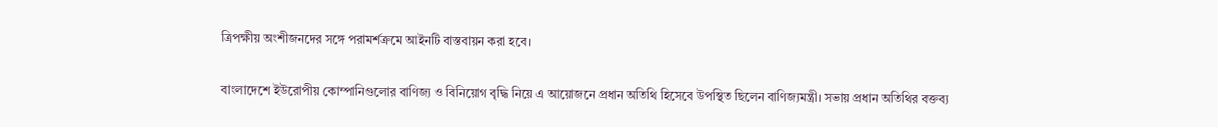ত্রিপক্ষীয় অংশীজনদের সঙ্গে পরামর্শক্রমে আইনটি বাস্তবায়ন করা হবে।

বাংলাদেশে ইউরোপীয় কোম্পানিগুলোর বাণিজ্য ও বিনিয়োগ বৃদ্ধি নিয়ে এ আয়োজনে প্রধান অতিথি হিসেবে উপস্থিত ছিলেন বাণিজ্যমন্ত্রী। সভায় প্রধান অতিথির বক্তব্য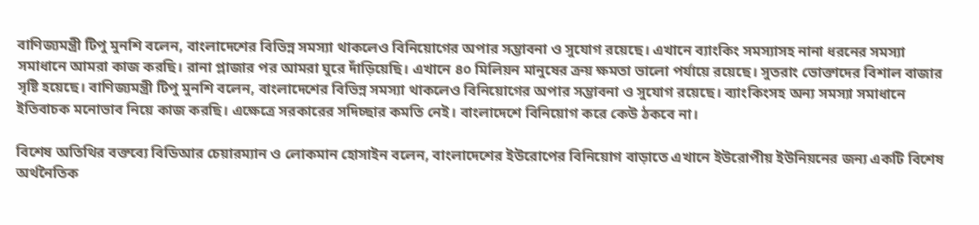বাণিজ্যমন্ত্রী টিপু মুনশি বলেন, বাংলাদেশের বিভিন্ন সমস্যা থাকলেও বিনিয়োগের অপার সম্ভাবনা ও সুযোগ রয়েছে। এখানে ব্যাংকিং সমস্যাসহ নানা ধরনের সমস্যা সমাধানে আমরা কাজ করছি। রানা প্লাজার পর আমরা ঘুরে দাঁড়িয়েছি। এখানে ৪০ মিলিয়ন মানুষের ক্রয় ক্ষমতা ভালো পর্যায়ে রয়েছে। সুতরাং ভোক্তাদের বিশাল বাজার সৃষ্টি হয়েছে। বাণিজ্যমন্ত্রী টিপু মুনশি বলেন, বাংলাদেশের বিভিন্ন সমস্যা থাকলেও বিনিয়োগের অপার সম্ভাবনা ও সুযোগ রয়েছে। ব্যাংকিংসহ অন্য সমস্যা সমাধানে ইতিবাচক মনোভাব নিয়ে কাজ করছি। এক্ষেত্রে সরকারের সদিচ্ছার কমতি নেই। বাংলাদেশে বিনিয়োগ করে কেউ ঠকবে না।

বিশেষ অতিথির বক্তব্যে বিডিআর চেয়ারম্যান ও লোকমান হোসাইন বলেন, বাংলাদেশের ইউরোপের বিনিয়োগ বাড়াতে এখানে ইউরোপীয় ইউনিয়নের জন্য একটি বিশেষ অর্থনৈতিক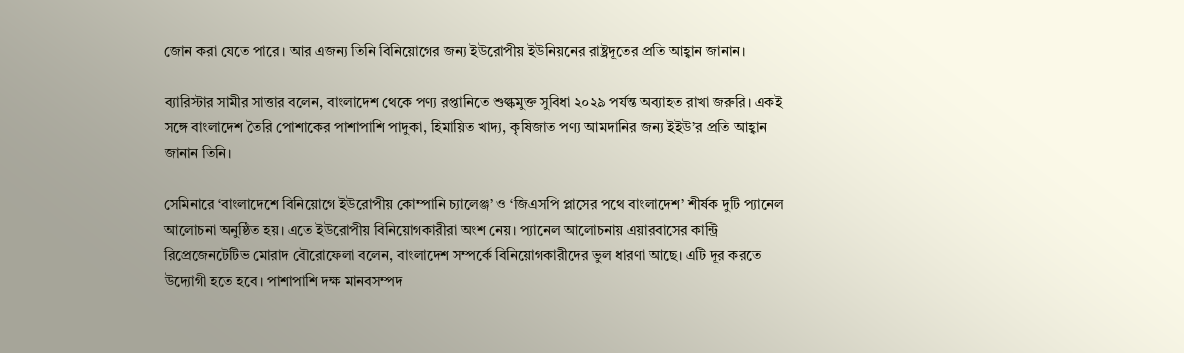জোন করা যেতে পারে। আর এজন্য তিনি বিনিয়োগের জন্য ইউরোপীয় ইউনিয়নের রাষ্ট্রদূতের প্রতি আহ্বান জানান।

ব্যারিস্টার সামীর সাত্তার বলেন, বাংলাদেশ থেকে পণ্য রপ্তানিতে শুল্কমুক্ত সুবিধা ২০২৯ পর্যন্ত অব্যাহত রাখা জরুরি। একই সঙ্গে বাংলাদেশ তৈরি পোশাকের পাশাপাশি পাদুকা, হিমায়িত খাদ্য, কৃষিজাত পণ্য আমদানির জন্য ইইউ’র প্রতি আহ্বান জানান তিনি।

সেমিনারে ‘বাংলাদেশে বিনিয়োগে ইউরোপীয় কোম্পানি চ্যালেঞ্জ’ ও ‘জিএসপি প্লাসের পথে বাংলাদেশ’ শীর্ষক দুটি প্যানেল আলোচনা অনুষ্ঠিত হয়। এতে ইউরোপীয় বিনিয়োগকারীরা অংশ নেয়। প্যানেল আলোচনায় এয়ারবাসের কান্ট্রি রিপ্রেজেনটেটিভ মোরাদ বৌরোফেলা বলেন, বাংলাদেশ সম্পর্কে বিনিয়োগকারীদের ভুল ধারণা আছে। এটি দূর করতে উদ্যোগী হতে হবে। পাশাপাশি দক্ষ মানবসম্পদ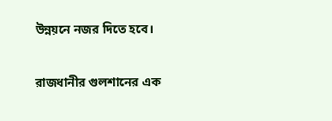উন্নয়নে নজর দিতে হবে।

রাজধানীর গুলশানের এক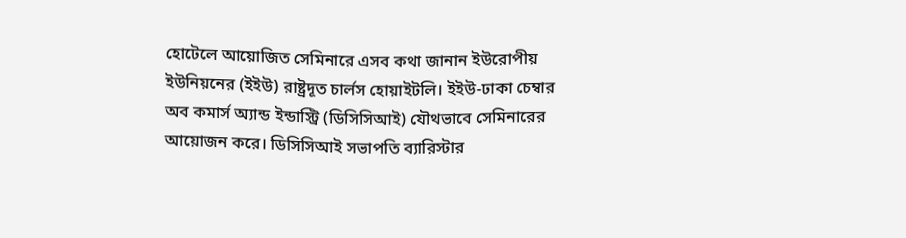হোটেলে আয়োজিত সেমিনারে এসব কথা জানান ইউরোপীয় ইউনিয়নের (ইইউ) রাষ্ট্রদূত চার্লস হোয়াইটলি। ইইউ-ঢাকা চেম্বার অব কমার্স অ্যান্ড ইন্ডাস্ট্রি (ডিসিসিআই) যৌথভাবে সেমিনারের আয়োজন করে। ডিসিসিআই সভাপতি ব্যারিস্টার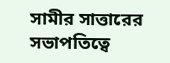সামীর সাত্তারের সভাপতিত্বে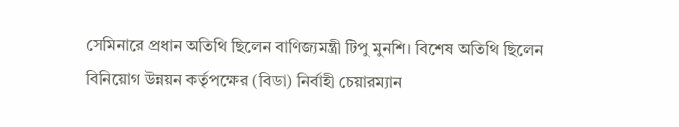সেমিনারে প্রধান অতিথি ছিলেন বাণিজ্যমন্ত্রী টিপু মুনশি। বিশেষ অতিথি ছিলেন বিনিয়োগ উন্নয়ন কর্তৃপক্ষের (বিডা) নির্বাহী চেয়ারম্যান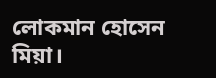লোকমান হোসেন মিয়া।